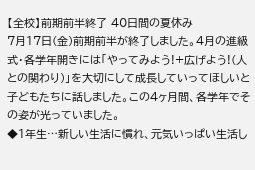【全校】前期前半終了 40日間の夏休み
7月17日(金)前期前半が終了しました。4月の進級式・各学年開きには「やってみよう!+広げよう!(人との関わり)」を大切にして成長していってほしいと子どもたちに話しました。この4ヶ月間、各学年でその姿が光っていました。
◆1年生…新しい生活に慣れ、元気いっぱい生活し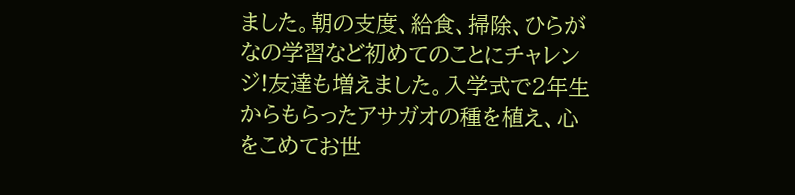ました。朝の支度、給食、掃除、ひらがなの学習など初めてのことにチャレンジ!友達も増えました。入学式で2年生からもらったアサガオの種を植え、心をこめてお世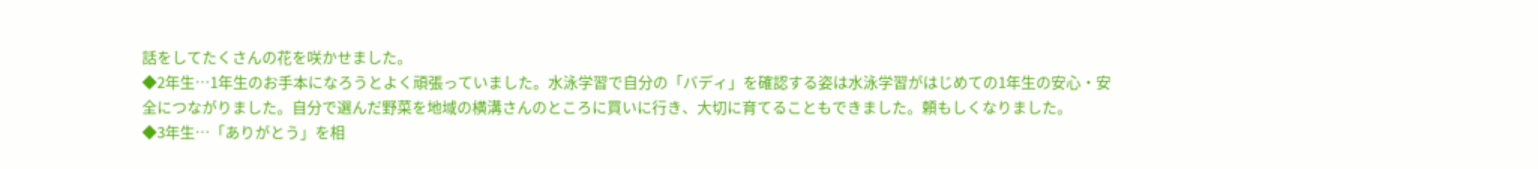話をしてたくさんの花を咲かせました。
◆2年生…1年生のお手本になろうとよく頑張っていました。水泳学習で自分の「バディ」を確認する姿は水泳学習がはじめての1年生の安心・安全につながりました。自分で選んだ野菜を地域の横溝さんのところに買いに行き、大切に育てることもできました。頼もしくなりました。
◆3年生…「ありがとう」を相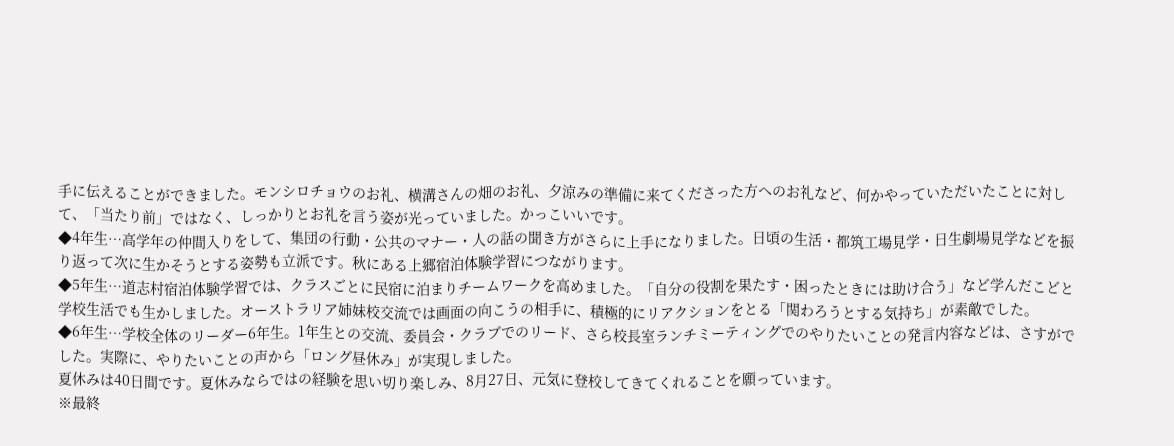手に伝えることができました。モンシロチョウのお礼、横溝さんの畑のお礼、夕涼みの準備に来てくださった方へのお礼など、何かやっていただいたことに対して、「当たり前」ではなく、しっかりとお礼を言う姿が光っていました。かっこいいです。
◆4年生…高学年の仲間入りをして、集団の行動・公共のマナー・人の話の聞き方がさらに上手になりました。日頃の生活・都筑工場見学・日生劇場見学などを振り返って次に生かそうとする姿勢も立派です。秋にある上郷宿泊体験学習につながります。
◆5年生…道志村宿泊体験学習では、クラスごとに民宿に泊まりチームワークを高めました。「自分の役割を果たす・困ったときには助け合う」など学んだこどと学校生活でも生かしました。オーストラリア姉妹校交流では画面の向こうの相手に、積極的にリアクションをとる「関わろうとする気持ち」が素敵でした。
◆6年生…学校全体のリーダー6年生。1年生との交流、委員会・クラブでのリード、さら校長室ランチミーティングでのやりたいことの発言内容などは、さすがでした。実際に、やりたいことの声から「ロング昼休み」が実現しました。
夏休みは40日間です。夏休みならではの経験を思い切り楽しみ、8月27日、元気に登校してきてくれることを願っています。
※最終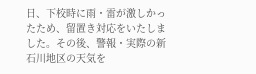日、下校時に雨・雷が激しかったため、留置き対応をいたしました。その後、警報・実際の新石川地区の天気を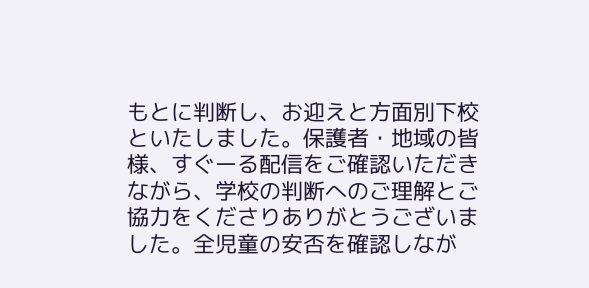もとに判断し、お迎えと方面別下校といたしました。保護者・地域の皆様、すぐーる配信をご確認いただきながら、学校の判断へのご理解とご協力をくださりありがとうございました。全児童の安否を確認しなが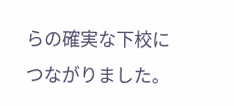らの確実な下校につながりました。